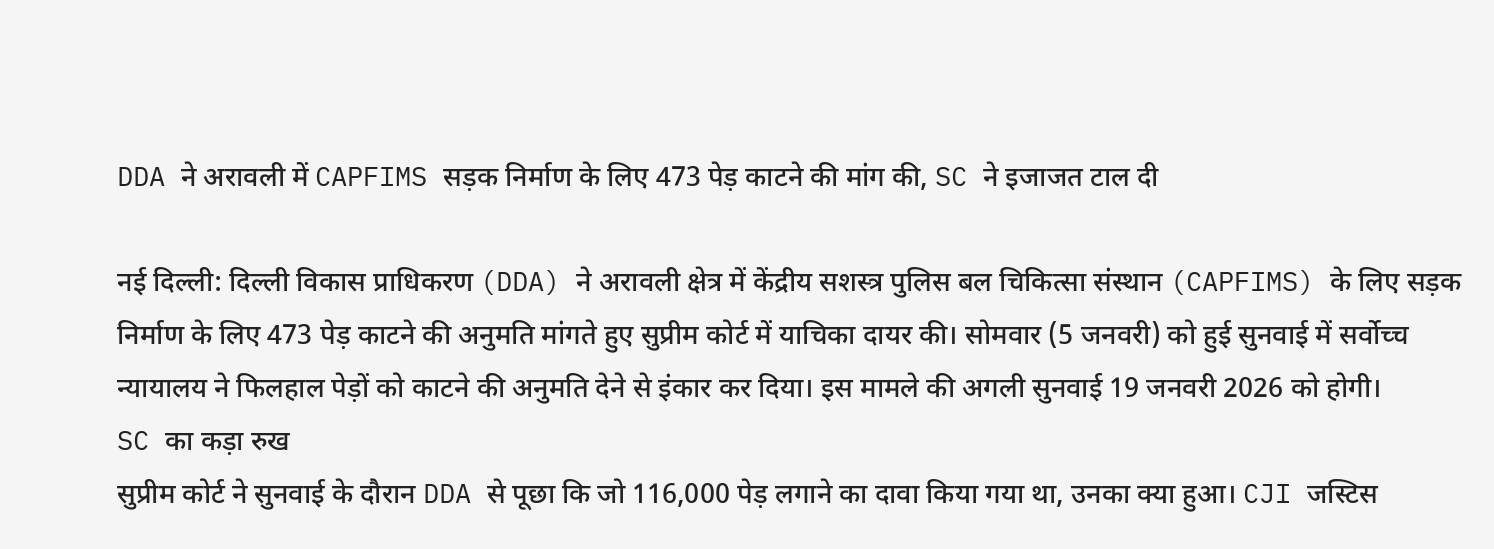DDA ने अरावली में CAPFIMS सड़क निर्माण के लिए 473 पेड़ काटने की मांग की, SC ने इजाजत टाल दी

नई दिल्ली: दिल्ली विकास प्राधिकरण (DDA) ने अरावली क्षेत्र में केंद्रीय सशस्त्र पुलिस बल चिकित्सा संस्थान (CAPFIMS) के लिए सड़क निर्माण के लिए 473 पेड़ काटने की अनुमति मांगते हुए सुप्रीम कोर्ट में याचिका दायर की। सोमवार (5 जनवरी) को हुई सुनवाई में सर्वोच्च न्यायालय ने फिलहाल पेड़ों को काटने की अनुमति देने से इंकार कर दिया। इस मामले की अगली सुनवाई 19 जनवरी 2026 को होगी।
SC का कड़ा रुख
सुप्रीम कोर्ट ने सुनवाई के दौरान DDA से पूछा कि जो 116,000 पेड़ लगाने का दावा किया गया था, उनका क्या हुआ। CJI जस्टिस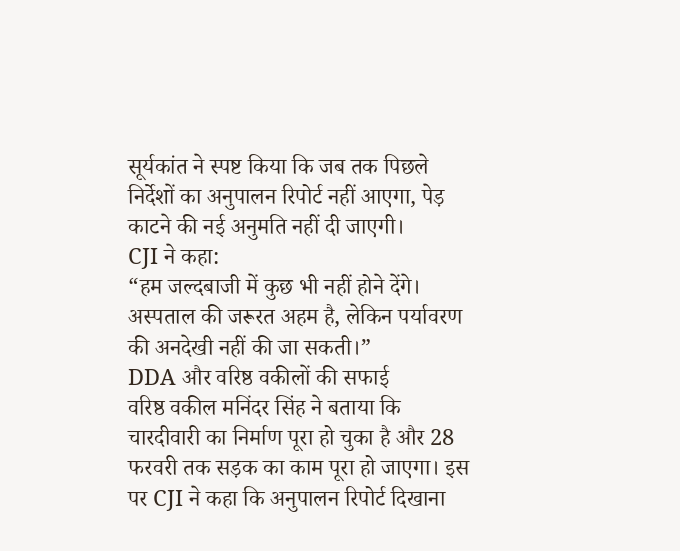सूर्यकांत ने स्पष्ट किया कि जब तक पिछले निर्देशों का अनुपालन रिपोर्ट नहीं आएगा, पेड़ काटने की नई अनुमति नहीं दी जाएगी।
CJI ने कहा:
“हम जल्दबाजी में कुछ भी नहीं होने देंगे। अस्पताल की जरूरत अहम है, लेकिन पर्यावरण की अनदेखी नहीं की जा सकती।”
DDA और वरिष्ठ वकीलों की सफाई
वरिष्ठ वकील मनिंदर सिंह ने बताया कि चारदीवारी का निर्माण पूरा हो चुका है और 28 फरवरी तक सड़क का काम पूरा हो जाएगा। इस पर CJI ने कहा कि अनुपालन रिपोर्ट दिखाना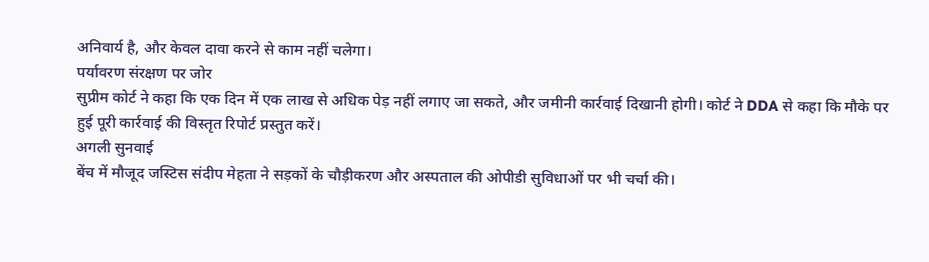अनिवार्य है, और केवल दावा करने से काम नहीं चलेगा।
पर्यावरण संरक्षण पर जोर
सुप्रीम कोर्ट ने कहा कि एक दिन में एक लाख से अधिक पेड़ नहीं लगाए जा सकते, और जमीनी कार्रवाई दिखानी होगी। कोर्ट ने DDA से कहा कि मौके पर हुई पूरी कार्रवाई की विस्तृत रिपोर्ट प्रस्तुत करें।
अगली सुनवाई
बेंच में मौजूद जस्टिस संदीप मेहता ने सड़कों के चौड़ीकरण और अस्पताल की ओपीडी सुविधाओं पर भी चर्चा की।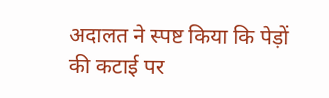अदालत ने स्पष्ट किया कि पेड़ों की कटाई पर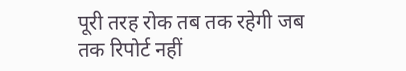पूरी तरह रोक तब तक रहेगी जब तक रिपोर्ट नहीं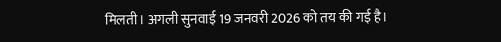मिलती। अगली सुनवाई 19 जनवरी 2026 को तय की गई है।